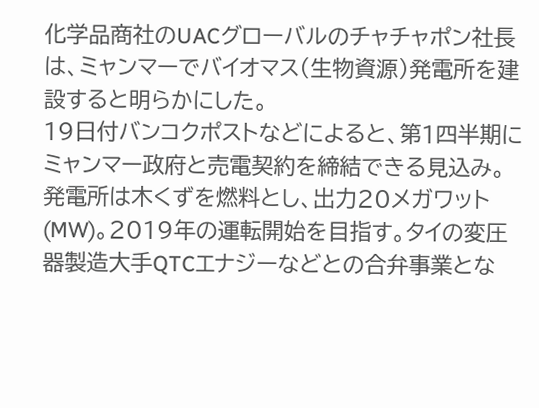化学品商社のUACグローバルのチャチャポン社長は、ミャンマーでバイオマス(生物資源)発電所を建設すると明らかにした。
19日付バンコクポストなどによると、第1四半期にミャンマー政府と売電契約を締結できる見込み。発電所は木くずを燃料とし、出力20メガワット(MW)。2019年の運転開始を目指す。タイの変圧器製造大手QTCエナジーなどとの合弁事業とな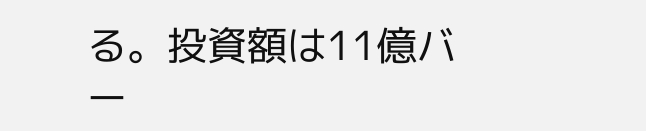る。投資額は11億バー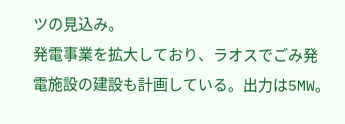ツの見込み。
発電事業を拡大しており、ラオスでごみ発電施設の建設も計画している。出力は5MW。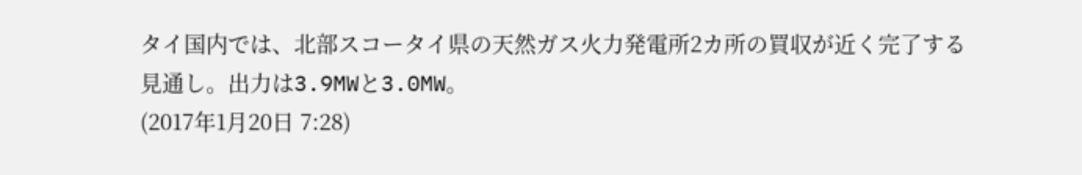タイ国内では、北部スコータイ県の天然ガス火力発電所2カ所の買収が近く完了する見通し。出力は3.9MWと3.0MW。
(2017年1月20日 7:28)